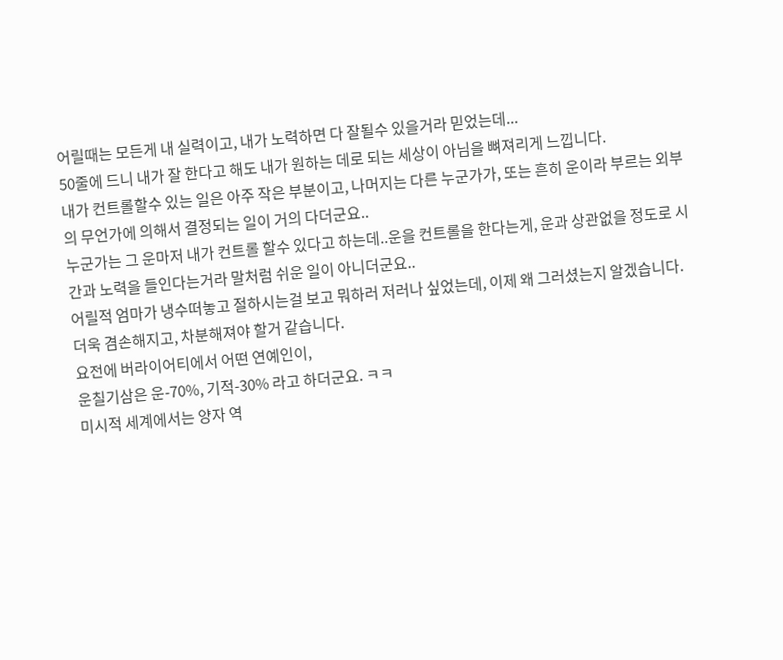어릴때는 모든게 내 실력이고, 내가 노력하면 다 잘될수 있을거라 믿었는데...
50줄에 드니 내가 잘 한다고 해도 내가 원하는 데로 되는 세상이 아님을 뼈져리게 느낍니다.
내가 컨트롤할수 있는 일은 아주 작은 부분이고, 나머지는 다른 누군가가, 또는 흔히 운이라 부르는 외부의 무언가에 의해서 결정되는 일이 거의 다더군요..
누군가는 그 운마저 내가 컨트롤 할수 있다고 하는데..운을 컨트롤을 한다는게, 운과 상관없을 정도로 시간과 노력을 들인다는거라 말처럼 쉬운 일이 아니더군요..
어릴적 엄마가 냉수떠놓고 절하시는걸 보고 뭐하러 저러나 싶었는데, 이제 왜 그러셨는지 알겠습니다.
더욱 겸손해지고, 차분해져야 할거 같습니다.
요전에 버라이어티에서 어떤 연예인이,
운칠기삼은 운-70%, 기적-30% 라고 하더군요. ㅋㅋ
미시적 세계에서는 양자 역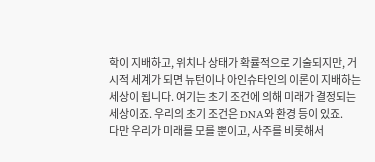학이 지배하고, 위치나 상태가 확률적으로 기술되지만, 거시적 세계가 되면 뉴턴이나 아인슈타인의 이론이 지배하는 세상이 됩니다. 여기는 초기 조건에 의해 미래가 결정되는 세상이죠. 우리의 초기 조건은 DNA와 환경 등이 있죠.
다만 우리가 미래를 모를 뿐이고, 사주를 비롯해서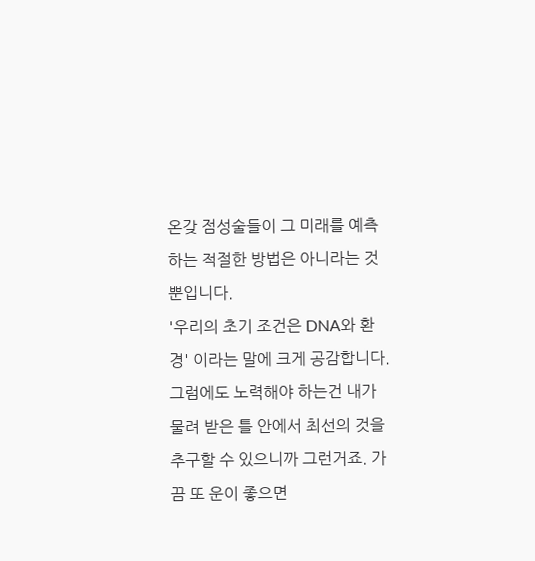온갖 점성술들이 그 미래를 예측하는 적절한 방법은 아니라는 것 뿐입니다.
'우리의 초기 조건은 DNA와 환경' 이라는 말에 크게 공감합니다.
그럼에도 노력해야 하는건 내가 물려 받은 틀 안에서 최선의 것을 추구할 수 있으니까 그런거죠. 가끔 또 운이 좋으면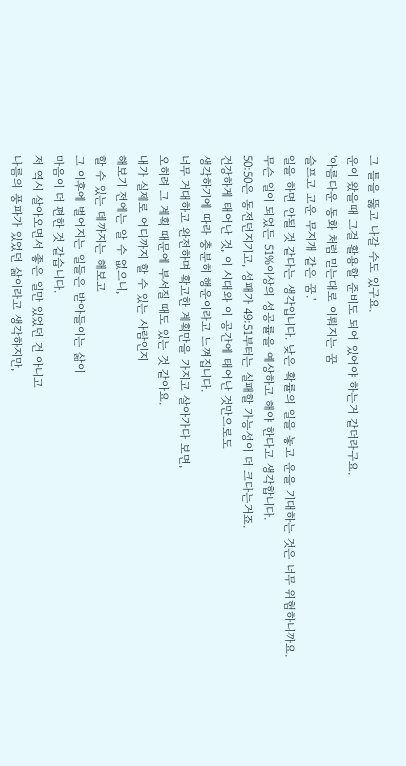그 틀을 뚫고 나갈 수도 있구요.
운이 왔을때 그걸 활용할 준비도 되어 있어야 하는거 같더라구요.
'아름다운 동화 처럼 믿는대로 이뤄지는 꿈
슬프고 고운 무지개 같은 꿈.'
일을 하면 안될 것 같다는 생각입니다. 낮은 확률의 일을 놓고 운을 기대하는 것은 너무 위험하니까요.
무슨 일이 되었든 51%이상의 성공률을 예상하고 해야 한다고 생각합니다.
50:50은 동전던지기고, 성패가 49:51부터는 실패할 가능성이 더 크다는거죠.
건강하게 태어난 것, 이 시대와 이 공간에 태어난 것만으로도
생각하기에 따라 충분히 행운이라고 느껴집니다.
너무 거대하고 완전하며 확고한 계획만을 가지고 살아가다 보면,
오히려 그 계획 때문에 부서질 때도 있는 것 같아요.
내가 실제로 어디까지 할 수 있는 사람인지
해보기 전에는 알 수 없으니,
할 수 있는 데까지는 해보고
그 이후에 벌어지는 일들은 받아들이는 삶이
마음이 더 편한 것 같습니다.
저 역시 살아오면서 좋은 일만 있었던 건 아니고
나름의 풍파가 있었던 삶이라고 생각하지만,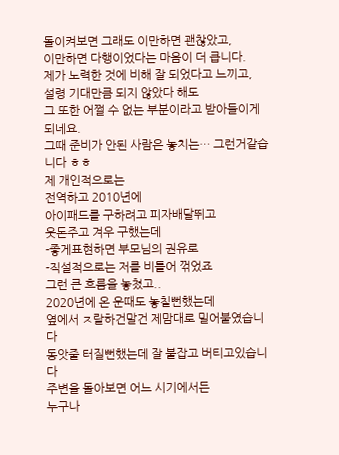돌이켜보면 그래도 이만하면 괜찮았고,
이만하면 다행이었다는 마음이 더 큽니다.
제가 노력한 것에 비해 잘 되었다고 느끼고,
설령 기대만큼 되지 않았다 해도
그 또한 어쩔 수 없는 부분이라고 받아들이게 되네요.
그때 준비가 안된 사람은 놓치는… 그런거같습니다 ㅎㅎ
제 개인적으로는
전역하고 2010년에
아이패드를 구하려고 피자배달뛰고
웃돈주고 겨우 구했는데
-좋게표현하면 부모님의 권유로
-직설적으로는 저를 비틀어 꺾었죠
그런 큰 흐름을 놓쳤고..
2020년에 온 운때도 놓칠뻔했는데
옆에서 ㅈ랄하건말건 제맘대로 밀어붙였습니다
동앗줄 터질뻔했는데 잘 붙잡고 버티고있습니다
주변을 돌아보면 어느 시기에서든
누구나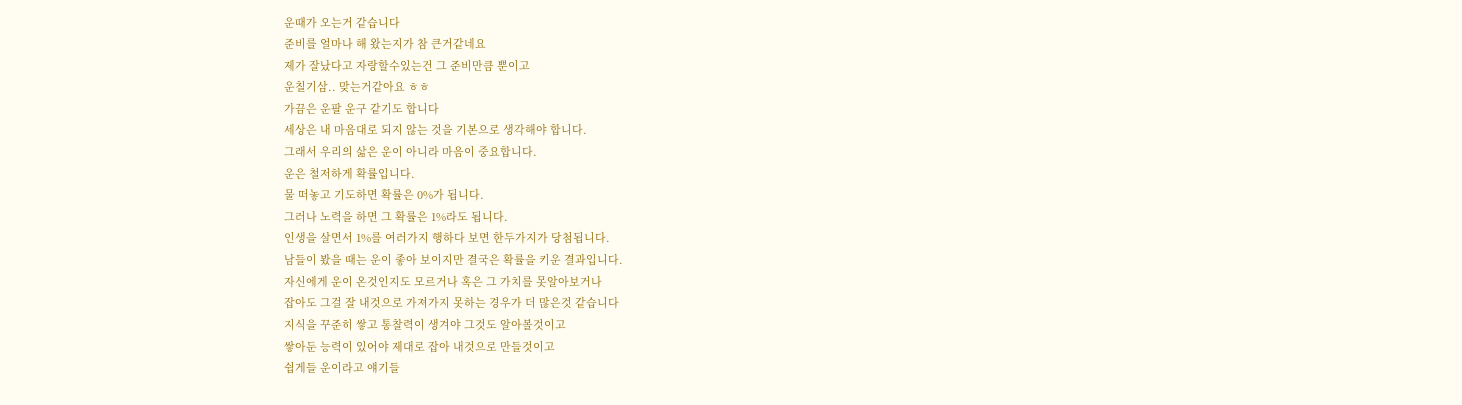운때가 오는거 같습니다
준비를 얼마나 해 왔는지가 참 큰거같네요
제가 잘났다고 자랑할수있는건 그 준비만큼 뿐이고
운칠기삼.. 맞는거같아요 ㅎㅎ
가끔은 운팔 운구 같기도 합니다
세상은 내 마음대로 되지 않는 것을 기본으로 생각해야 합니다.
그래서 우리의 삶은 운이 아니라 마음이 중요합니다.
운은 철저하게 확률입니다.
물 떠놓고 기도하면 확률은 0%가 됩니다.
그러나 노력을 하면 그 확률은 1%라도 됩니다.
인생을 살면서 1%를 여러가지 행하다 보면 한두가지가 당첨됩니다.
남들이 봤을 때는 운이 좋아 보이지만 결국은 확률을 키운 결과입니다.
자신에게 운이 온것인지도 모르거나 혹은 그 가치를 못알아보거나
잡아도 그걸 잘 내것으로 가져가지 못하는 경우가 더 많은것 같습니다
지식을 꾸준히 쌓고 통찰력이 생겨야 그것도 알아볼것이고
쌓아둔 능력이 있어야 제대로 잡아 내것으로 만들것이고
쉽게들 운이라고 얘기들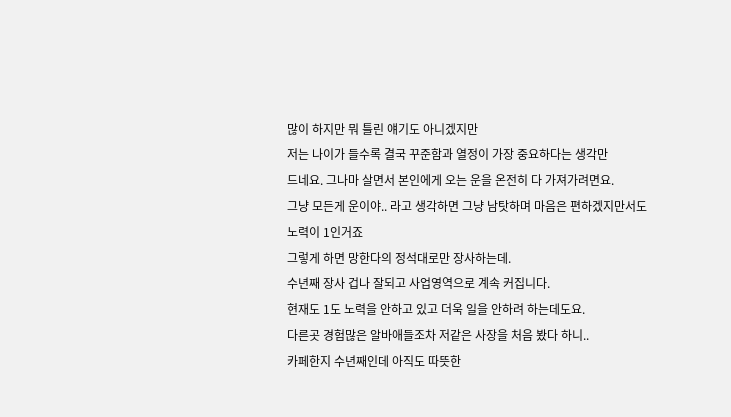많이 하지만 뭐 틀린 얘기도 아니겠지만
저는 나이가 들수록 결국 꾸준함과 열정이 가장 중요하다는 생각만
드네요. 그나마 살면서 본인에게 오는 운을 온전히 다 가져가려면요.
그냥 모든게 운이야.. 라고 생각하면 그냥 남탓하며 마음은 편하겠지만서도
노력이 1인거죠
그렇게 하면 망한다의 정석대로만 장사하는데.
수년째 장사 겁나 잘되고 사업영역으로 계속 커집니다.
현재도 1도 노력을 안하고 있고 더욱 일을 안하려 하는데도요.
다른곳 경험많은 알바애들조차 저같은 사장을 처음 봤다 하니..
카페한지 수년째인데 아직도 따뜻한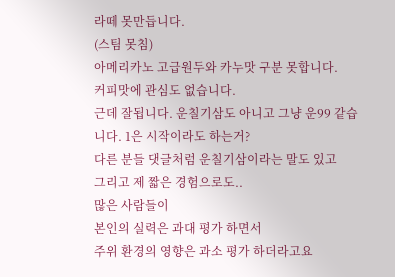라떼 못만듭니다.
(스팀 못침)
아메리카노 고급원두와 카누맛 구분 못합니다.
커피맛에 관심도 없습니다.
근데 잘됩니다. 운칠기삼도 아니고 그냥 운99 같습니다. 1은 시작이라도 하는거?
다른 분들 댓글처럼 운칠기삼이라는 말도 있고
그리고 제 짧은 경험으로도..
많은 사람들이
본인의 실력은 과대 평가 하면서
주위 환경의 영향은 과소 평가 하더라고요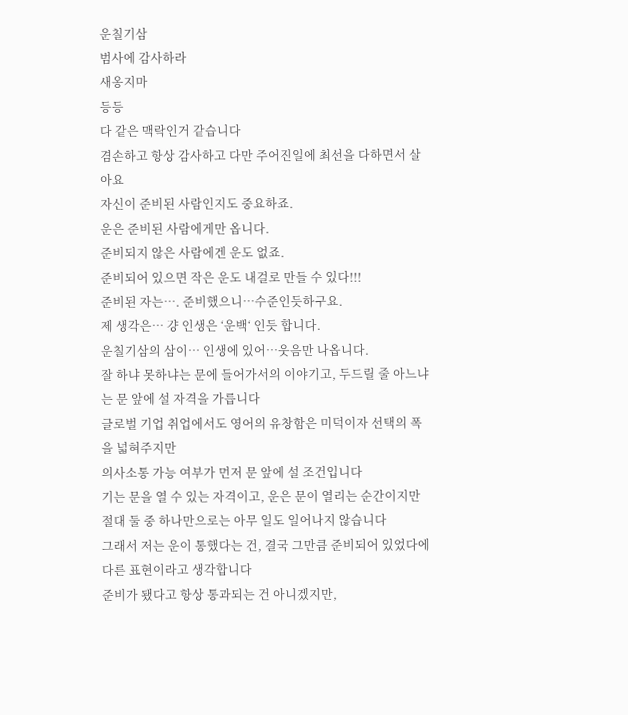운칠기삼
범사에 감사하라
새옹지마
등등
다 같은 맥락인거 같습니다
겸손하고 항상 감사하고 다만 주어진일에 최선을 다하면서 살아요
자신이 준비된 사람인지도 중요하죠.
운은 준비된 사람에게만 옵니다.
준비되지 않은 사람에겐 운도 없죠.
준비되어 있으면 작은 운도 내걸로 만들 수 있다!!!
준비된 자는…. 준비했으니…수준인듯하구요.
제 생각은… 걍 인생은 ‘운백‘ 인듯 합니다.
운칠기삼의 삼이… 인생에 있어…웃음만 나옵니다.
잘 하냐 못하냐는 문에 들어가서의 이야기고, 두드릴 줄 아느냐는 문 앞에 설 자격을 가릅니다
글로벌 기업 취업에서도 영어의 유창함은 미덕이자 선택의 폭을 넓혀주지만
의사소통 가능 여부가 먼저 문 앞에 설 조건입니다
기는 문을 열 수 있는 자격이고, 운은 문이 열리는 순간이지만
절대 둘 중 하나만으로는 아무 일도 일어나지 않습니다
그래서 저는 운이 통했다는 건, 결국 그만큼 준비되어 있었다에 다른 표현이라고 생각합니다
준비가 됐다고 항상 통과되는 건 아니겠지만,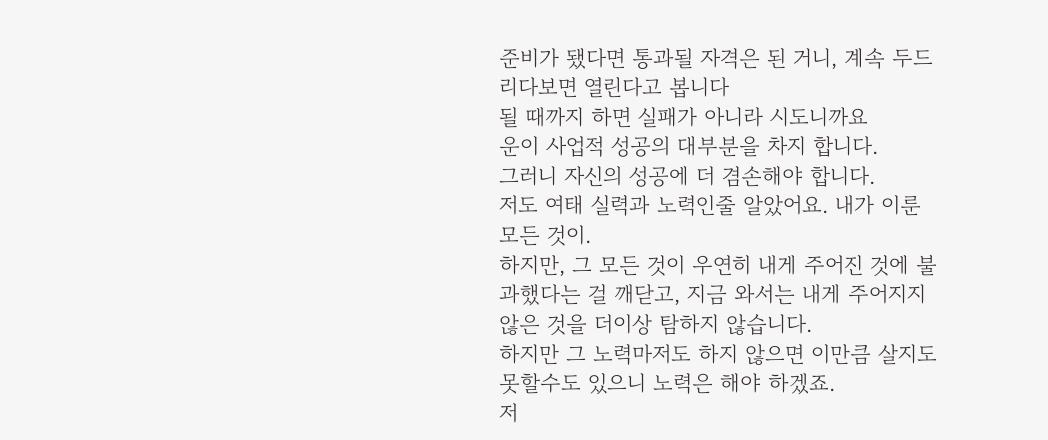준비가 됐다면 통과될 자격은 된 거니, 계속 두드리다보면 열린다고 봅니다
될 때까지 하면 실패가 아니라 시도니까요
운이 사업적 성공의 대부분을 차지 합니다.
그러니 자신의 성공에 더 겸손해야 합니다.
저도 여태 실력과 노력인줄 알았어요. 내가 이룬 모든 것이.
하지만, 그 모든 것이 우연히 내게 주어진 것에 불과했다는 걸 깨닫고, 지금 와서는 내게 주어지지 않은 것을 더이상 탐하지 않습니다.
하지만 그 노력마저도 하지 않으면 이만큼 살지도 못할수도 있으니 노력은 해야 하겠죠.
저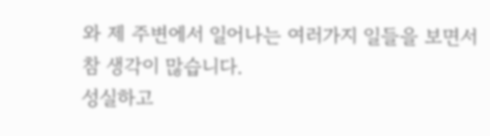와 제 주변에서 일어나는 여러가지 일들을 보면서 참 생각이 많습니다.
성실하고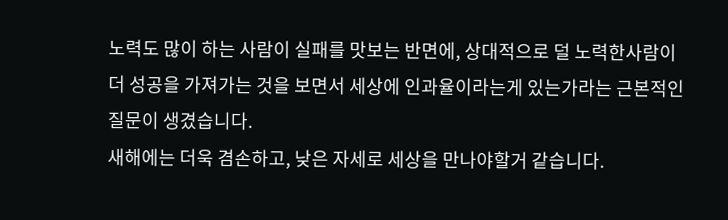노력도 많이 하는 사람이 실패를 맛보는 반면에, 상대적으로 덜 노력한사람이 더 성공을 가져가는 것을 보면서 세상에 인과율이라는게 있는가라는 근본적인 질문이 생겼습니다.
새해에는 더욱 겸손하고, 낮은 자세로 세상을 만나야할거 같습니다.